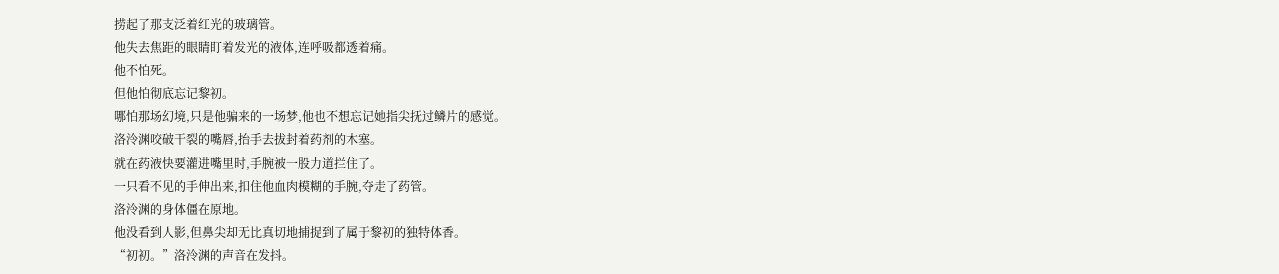捞起了那支泛着红光的玻璃管。
他失去焦距的眼睛盯着发光的液体,连呼吸都透着痛。
他不怕死。
但他怕彻底忘记黎初。
哪怕那场幻境,只是他骗来的一场梦,他也不想忘记她指尖抚过鳞片的感觉。
洛泠渊咬破干裂的嘴唇,抬手去拔封着药剂的木塞。
就在药液快要灌进嘴里时,手腕被一股力道拦住了。
一只看不见的手伸出来,扣住他血肉模糊的手腕,夺走了药管。
洛泠渊的身体僵在原地。
他没看到人影,但鼻尖却无比真切地捕捉到了属于黎初的独特体香。
“初初。”洛泠渊的声音在发抖。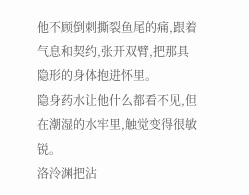他不顾倒刺撕裂鱼尾的痛,跟着气息和契约,张开双臂,把那具隐形的身体抱进怀里。
隐身药水让他什么都看不见,但在潮湿的水牢里,触觉变得很敏锐。
洛泠渊把沾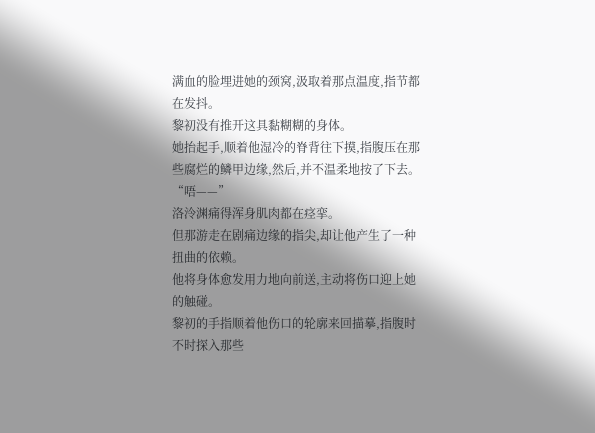满血的脸埋进她的颈窝,汲取着那点温度,指节都在发抖。
黎初没有推开这具黏糊糊的身体。
她抬起手,顺着他湿冷的脊背往下摸,指腹压在那些腐烂的鳞甲边缘,然后,并不温柔地按了下去。
“唔——”
洛泠渊痛得浑身肌肉都在痉挛。
但那游走在剧痛边缘的指尖,却让他产生了一种扭曲的依赖。
他将身体愈发用力地向前送,主动将伤口迎上她的触碰。
黎初的手指顺着他伤口的轮廓来回描摹,指腹时不时探入那些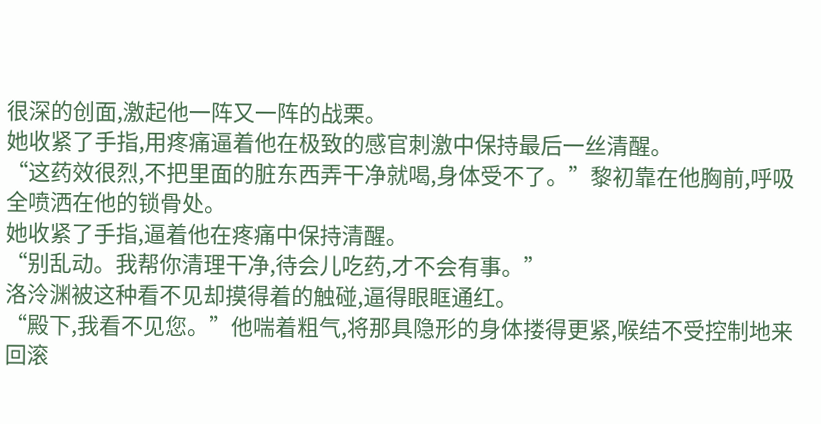很深的创面,激起他一阵又一阵的战栗。
她收紧了手指,用疼痛逼着他在极致的感官刺激中保持最后一丝清醒。
“这药效很烈,不把里面的脏东西弄干净就喝,身体受不了。”黎初靠在他胸前,呼吸全喷洒在他的锁骨处。
她收紧了手指,逼着他在疼痛中保持清醒。
“别乱动。我帮你清理干净,待会儿吃药,才不会有事。”
洛泠渊被这种看不见却摸得着的触碰,逼得眼眶通红。
“殿下,我看不见您。”他喘着粗气,将那具隐形的身体搂得更紧,喉结不受控制地来回滚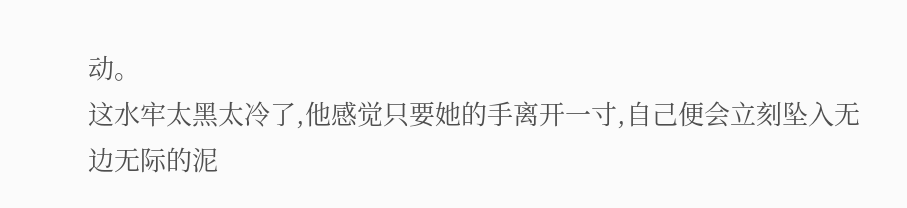动。
这水牢太黑太冷了,他感觉只要她的手离开一寸,自己便会立刻坠入无边无际的泥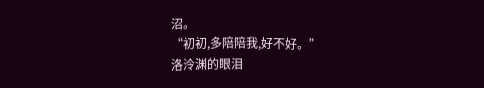沼。
“初初,多陪陪我,好不好。”
洛泠渊的眼泪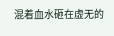混着血水砸在虚无的